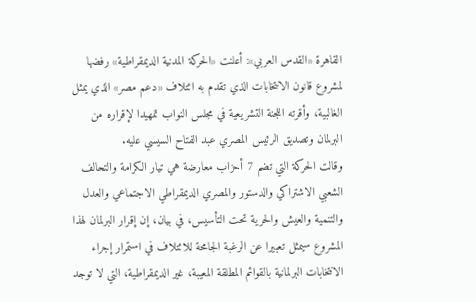القاهرة «القدس العربي»: أعلنت «الحركة المدنية الديمقراطية» رفضها لمشروع قانون الانتخابات الذي تقدم به ائتلاف «دعم مصر» الذي يمثل الغالبية، وأقرته اللجنة التشريعية في مجلس النواب تمهيدا لإقراره من البرلمان وتصديق الرئيس المصري عبد الفتاح السيسي عليه.
وقالت الحركة التي تضم 7 أحزاب معارضة هي تيار الكرامة والتحالف الشعبي الاشتراكي والدستور والمصري الديمقراطي الاجتماعي والعدل والتنمية والعيش والحرية تحت التأسيس، في بيان، إن إقرار البرلمان لهذا المشروع سيمثل تعبيرا عن الرغبة الجامحة للائتلاف في استمرار إجراء الانتخابات البرلمانية بالقوائم المطلقة المعيبة، غير الديمقراطية، التي لا توجد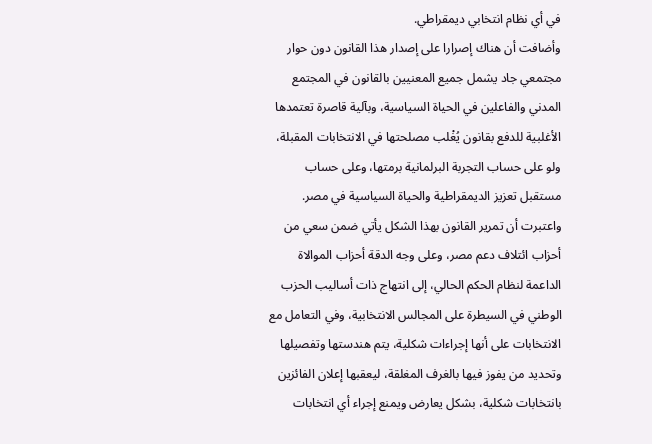في أي نظام انتخابي ديمقراطي.
وأضافت أن هناك إصرارا على إصدار هذا القانون دون حوار مجتمعي جاد يشمل جميع المعنيين بالقانون في المجتمع المدني والفاعلين في الحياة السياسية، وبآلية قاصرة تعتمدها الأغلبية للدفع بقانون يُغْلب مصلحتها في الانتخابات المقبلة، ولو على حساب التجربة البرلمانية برمتها، وعلى حساب مستقبل تعزيز الديمقراطية والحياة السياسية في مصر.
واعتبرت أن تمرير القانون بهذا الشكل يأتي ضمن سعي من أحزاب ائتلاف دعم مصر، وعلى وجه الدقة أحزاب الموالاة الداعمة لنظام الحكم الحالي، إلى انتهاج ذات أساليب الحزب الوطني في السيطرة على المجالس الانتخابية، وفي التعامل مع الانتخابات على أنها إجراءات شكلية، يتم هندستها وتفصيلها وتحديد من يفوز فيها بالغرف المغلقة، ليعقبها إعلان الفائزين بانتخابات شكلية، بشكل يعارض ويمنع إجراء أي انتخابات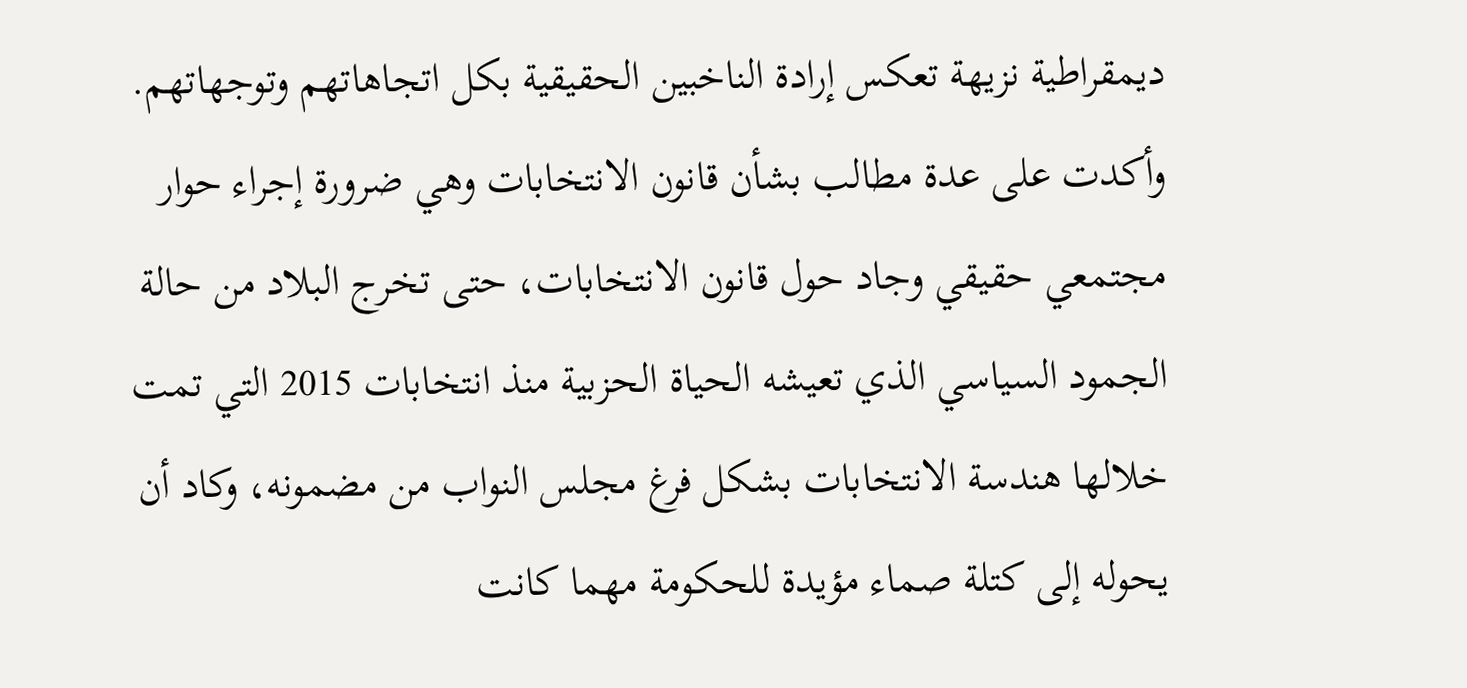ديمقراطية نزيهة تعكس إرادة الناخبين الحقيقية بكل اتجاهاتهم وتوجهاتهم. وأكدت على عدة مطالب بشأن قانون الانتخابات وهي ضرورة إجراء حوار مجتمعي حقيقي وجاد حول قانون الانتخابات، حتى تخرج البلاد من حالة الجمود السياسي الذي تعيشه الحياة الحزبية منذ انتخابات 2015 التي تمت خلالها هندسة الانتخابات بشكل فرغ مجلس النواب من مضمونه، وكاد أن يحوله إلى كتلة صماء مؤيدة للحكومة مهما كانت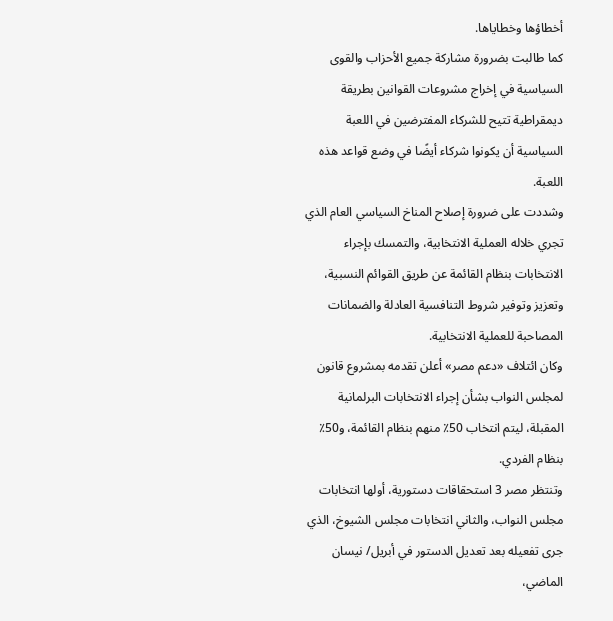أخطاؤها وخطاياها.
كما طالبت بضرورة مشاركة جميع الأحزاب والقوى السياسية في إخراج مشروعات القوانين بطريقة ديمقراطية تتيح للشركاء المفترضين في اللعبة السياسية أن يكونوا شركاء أيضًا في وضع قواعد هذه اللعبة.
وشددت على ضرورة إصلاح المناخ السياسي العام الذي تجري خلاله العملية الانتخابية، والتمسك بإجراء الانتخابات بنظام القائمة عن طريق القوائم النسبية، وتعزيز وتوفير شروط التنافسية العادلة والضمانات المصاحبة للعملية الانتخابية.
وكان ائتلاف «دعم مصر» أعلن تقدمه بمشروع قانون لمجلس النواب بشأن إجراء الانتخابات البرلمانية المقبلة، ليتم انتخاب 50٪ منهم بنظام القائمة، و50٪ بنظام الفردي.
وتنتظر مصر 3 استحقاقات دستورية، أولها انتخابات مجلس النواب، والثاني انتخابات مجلس الشيوخ، الذي جرى تفعيله بعد تعديل الدستور في أبريل/ نيسان الماضي،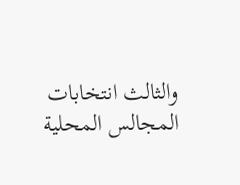والثالث انتخابات المجالس المحلية